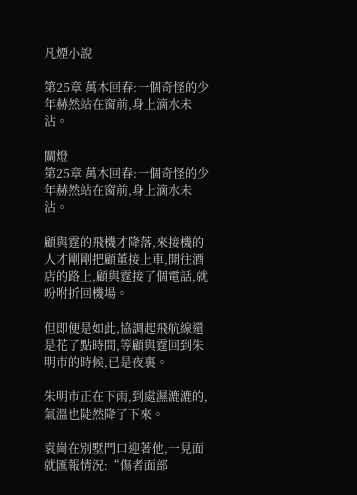凡煙小說

第25章 萬木回春:一個奇怪的少年赫然站在窗前,身上滴水未沾。

關燈
第25章 萬木回春:一個奇怪的少年赫然站在窗前,身上滴水未沾。

顧與霆的飛機才降落,來接機的人才剛剛把顧董接上車,開往酒店的路上,顧與霆接了個電話,就吩咐折回機場。

但即便是如此,協調起飛航線還是花了點時間,等顧與霆回到朱明市的時候,已是夜裏。

朱明市正在下雨,到處濕漉漉的,氣溫也陡然降了下來。

袁崗在別墅門口迎著他,一見面就匯報情況:“傷者面部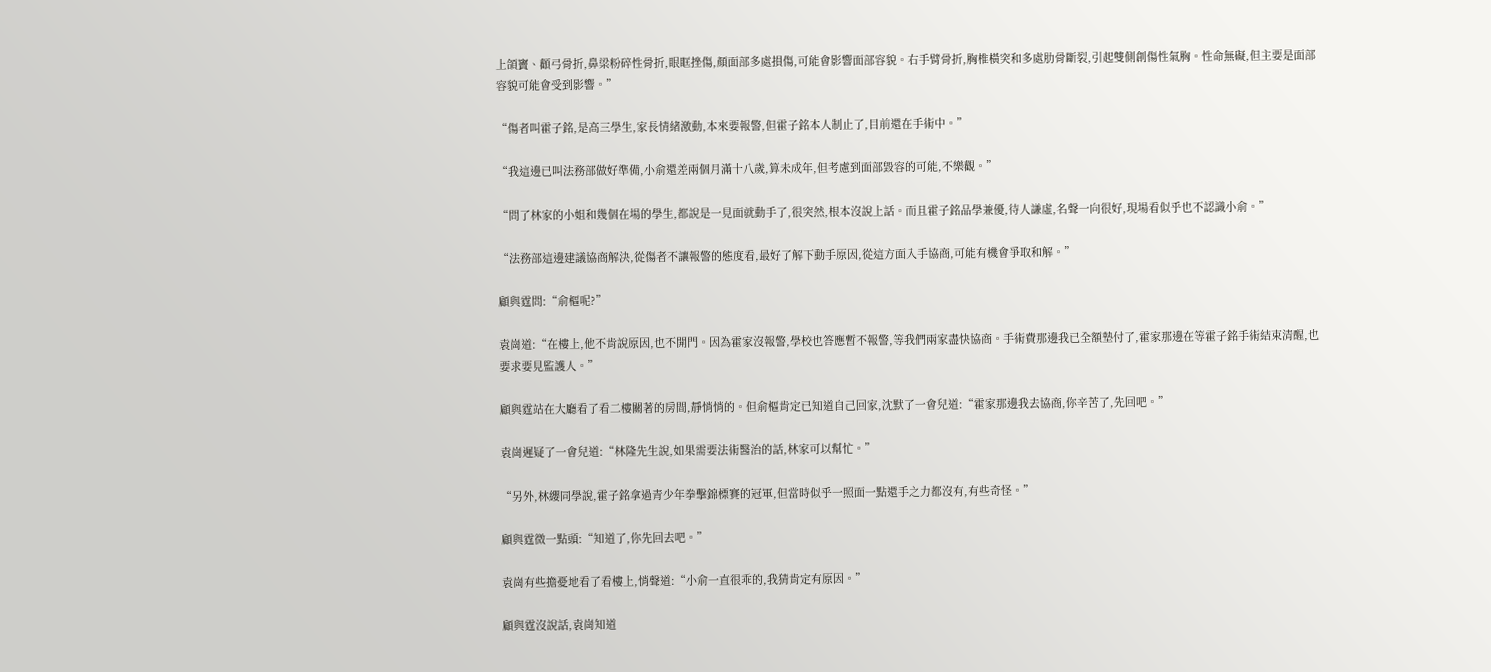上頜竇、顴弓骨折,鼻梁粉碎性骨折,眼眶挫傷,顏面部多處損傷,可能會影響面部容貌。右手臂骨折,胸椎橫突和多處肋骨斷裂,引起雙側創傷性氣胸。性命無礙,但主要是面部容貌可能會受到影響。”

“傷者叫霍子銘,是高三學生,家長情緒激動,本來要報警,但霍子銘本人制止了,目前還在手術中。”

“我這邊已叫法務部做好準備,小俞還差兩個月滿十八歲,算未成年,但考慮到面部毀容的可能,不樂觀。”

“問了林家的小姐和幾個在場的學生,都說是一見面就動手了,很突然,根本沒說上話。而且霍子銘品學兼優,待人謙虛,名聲一向很好,現場看似乎也不認識小俞。”

“法務部這邊建議協商解決,從傷者不讓報警的態度看,最好了解下動手原因,從這方面入手協商,可能有機會爭取和解。”

顧與霆問:“俞樞呢?”

袁崗道:“在樓上,他不肯說原因,也不開門。因為霍家沒報警,學校也答應暫不報警,等我們兩家盡快協商。手術費那邊我已全額墊付了,霍家那邊在等霍子銘手術結束清醒,也要求要見監護人。”

顧與霆站在大廳看了看二樓關著的房間,靜悄悄的。但俞樞肯定已知道自己回家,沈默了一會兒道:“霍家那邊我去協商,你辛苦了,先回吧。”

袁崗遲疑了一會兒道:“林隆先生說,如果需要法術醫治的話,林家可以幫忙。”

“另外,林纓同學說,霍子銘拿過青少年拳擊錦標賽的冠軍,但當時似乎一照面一點還手之力都沒有,有些奇怪。”

顧與霆微一點頭:“知道了,你先回去吧。”

袁崗有些擔憂地看了看樓上,悄聲道:“小俞一直很乖的,我猜肯定有原因。”

顧與霆沒說話,袁崗知道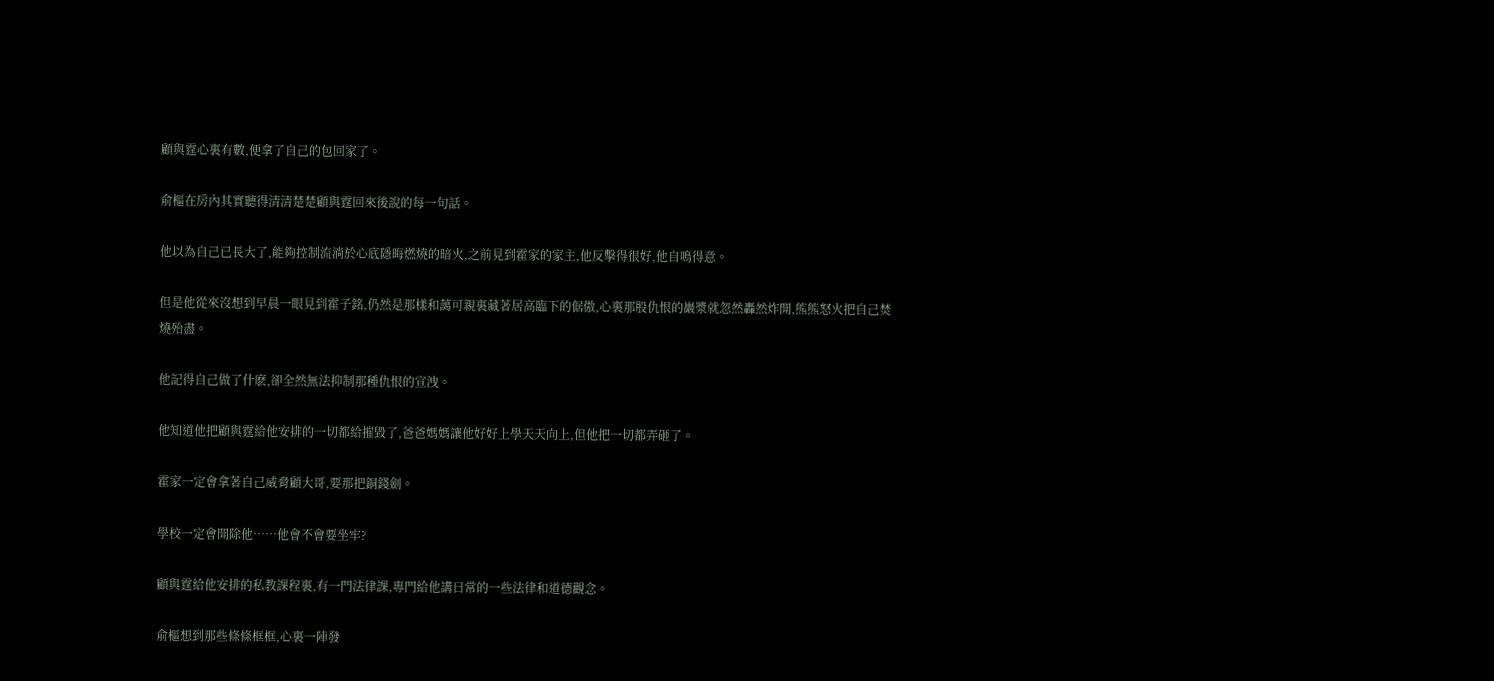顧與霆心裏有數,便拿了自己的包回家了。

俞樞在房內其實聽得清清楚楚顧與霆回來後說的每一句話。

他以為自己已長大了,能夠控制流淌於心底隱晦燃燒的暗火,之前見到霍家的家主,他反擊得很好,他自鳴得意。

但是他從來沒想到早晨一眼見到霍子銘,仍然是那樣和藹可親裏藏著居高臨下的倨傲,心裏那股仇恨的巖漿就忽然轟然炸開,熊熊怒火把自己焚燒殆盡。

他記得自己做了什麽,卻全然無法抑制那種仇恨的宣洩。

他知道他把顧與霆給他安排的一切都給摧毀了,爸爸媽媽讓他好好上學天天向上,但他把一切都弄砸了。

霍家一定會拿著自己威脅顧大哥,要那把銅錢劍。

學校一定會開除他……他會不會要坐牢?

顧與霆給他安排的私教課程裏,有一門法律課,專門給他講日常的一些法律和道德觀念。

俞樞想到那些條條框框,心裏一陣發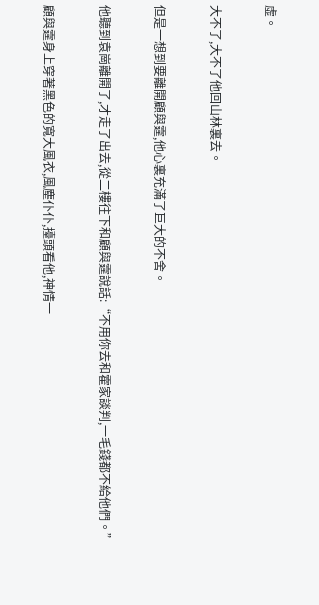虛。

大不了,大不了他回山林裏去。

但是一想到要離開顧與霆,他心裏充滿了巨大的不舍。

他聽到袁崗離開了,才走了出去,從二樓往下和顧與霆說話:“不用你去和霍家談判,一毛錢都不給他們。”

顧與霆身上穿著黑色的寬大風衣,風塵仆仆,擡頭看他,神情一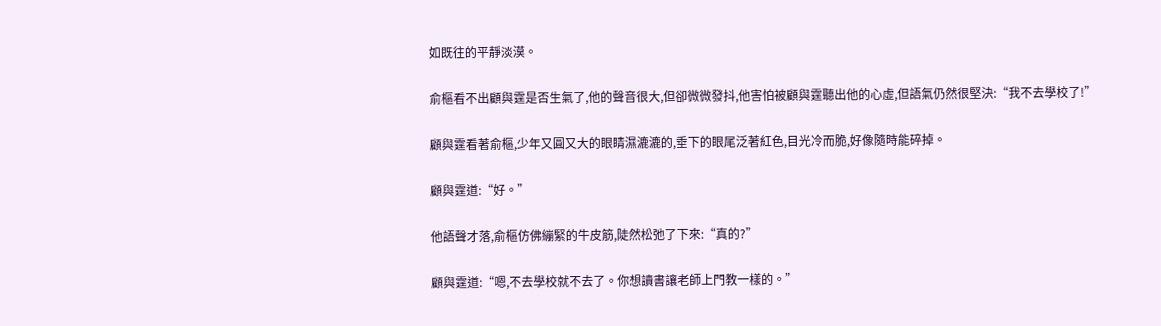如既往的平靜淡漠。

俞樞看不出顧與霆是否生氣了,他的聲音很大,但卻微微發抖,他害怕被顧與霆聽出他的心虛,但語氣仍然很堅決:“我不去學校了!”

顧與霆看著俞樞,少年又圓又大的眼睛濕漉漉的,垂下的眼尾泛著紅色,目光冷而脆,好像隨時能碎掉。

顧與霆道:“好。”

他語聲才落,俞樞仿佛繃緊的牛皮筋,陡然松弛了下來:“真的?”

顧與霆道:“嗯,不去學校就不去了。你想讀書讓老師上門教一樣的。”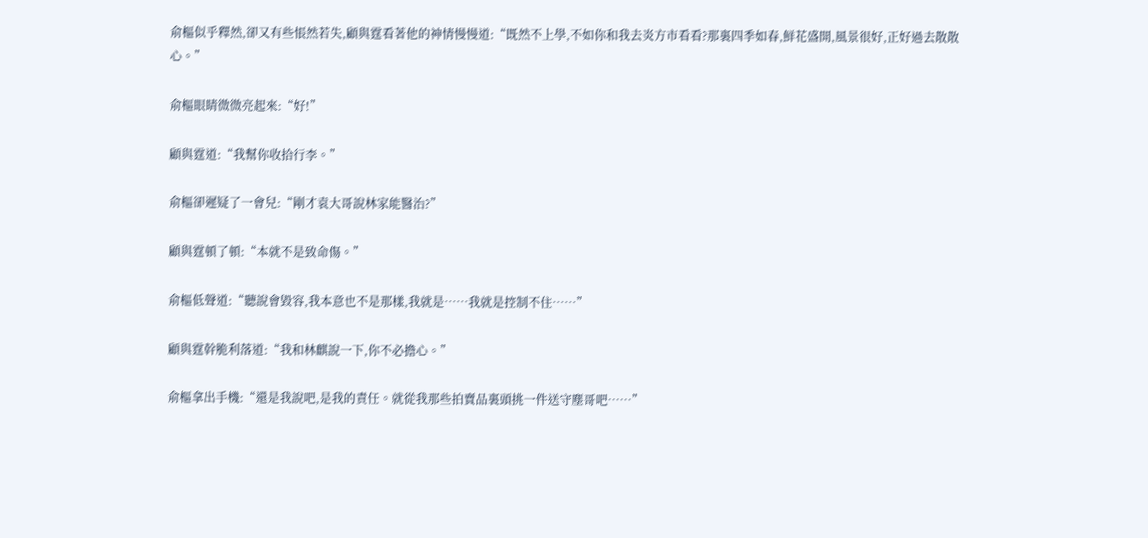俞樞似乎釋然,卻又有些悵然若失,顧與霆看著他的神情慢慢道:“既然不上學,不如你和我去炎方市看看?那裏四季如春,鮮花盛開,風景很好,正好過去散散心。”

俞樞眼睛微微亮起來:“好!”

顧與霆道:“我幫你收拾行李。”

俞樞卻遲疑了一會兒:“剛才袁大哥說林家能醫治?”

顧與霆頓了頓:“本就不是致命傷。”

俞樞低聲道:“聽說會毀容,我本意也不是那樣,我就是……我就是控制不住……”

顧與霆幹脆利落道:“我和林麒說一下,你不必擔心。”

俞樞拿出手機:“還是我說吧,是我的責任。就從我那些拍賣品裏頭挑一件送守塵哥吧……”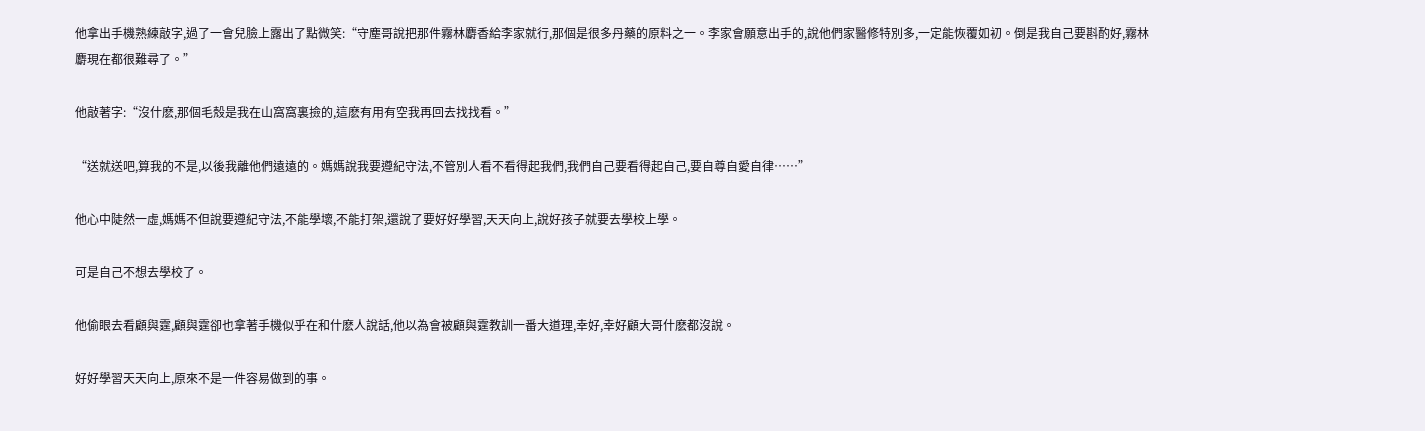他拿出手機熟練敲字,過了一會兒臉上露出了點微笑:“守塵哥說把那件霧林麝香給李家就行,那個是很多丹藥的原料之一。李家會願意出手的,說他們家醫修特別多,一定能恢覆如初。倒是我自己要斟酌好,霧林麝現在都很難尋了。”

他敲著字:“沒什麽,那個毛殼是我在山窩窩裏撿的,這麽有用有空我再回去找找看。”

“送就送吧,算我的不是,以後我離他們遠遠的。媽媽說我要遵紀守法,不管別人看不看得起我們,我們自己要看得起自己,要自尊自愛自律……”

他心中陡然一虛,媽媽不但說要遵紀守法,不能學壞,不能打架,還說了要好好學習,天天向上,說好孩子就要去學校上學。

可是自己不想去學校了。

他偷眼去看顧與霆,顧與霆卻也拿著手機似乎在和什麽人說話,他以為會被顧與霆教訓一番大道理,幸好,幸好顧大哥什麽都沒說。

好好學習天天向上,原來不是一件容易做到的事。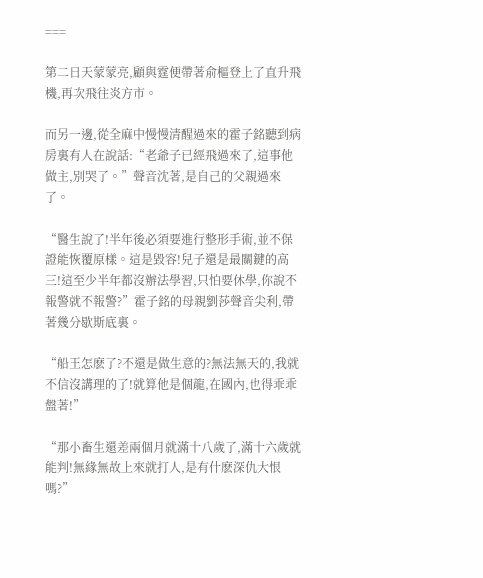===

第二日天蒙蒙亮,顧與霆便帶著俞樞登上了直升飛機,再次飛往炎方市。

而另一邊,從全麻中慢慢清醒過來的霍子銘聽到病房裏有人在說話:“老爺子已經飛過來了,這事他做主,別哭了。”聲音沈著,是自己的父親過來了。

“醫生說了!半年後必須要進行整形手術,並不保證能恢覆原樣。這是毀容!兒子還是最關鍵的高三!這至少半年都沒辦法學習,只怕要休學,你說不報警就不報警?”霍子銘的母親劉莎聲音尖利,帶著幾分歇斯底裏。

“船王怎麽了?不還是做生意的?無法無天的,我就不信沒講理的了!就算他是個龍,在國內,也得乖乖盤著!”

“那小畜生還差兩個月就滿十八歲了,滿十六歲就能判!無緣無故上來就打人,是有什麽深仇大恨嗎?”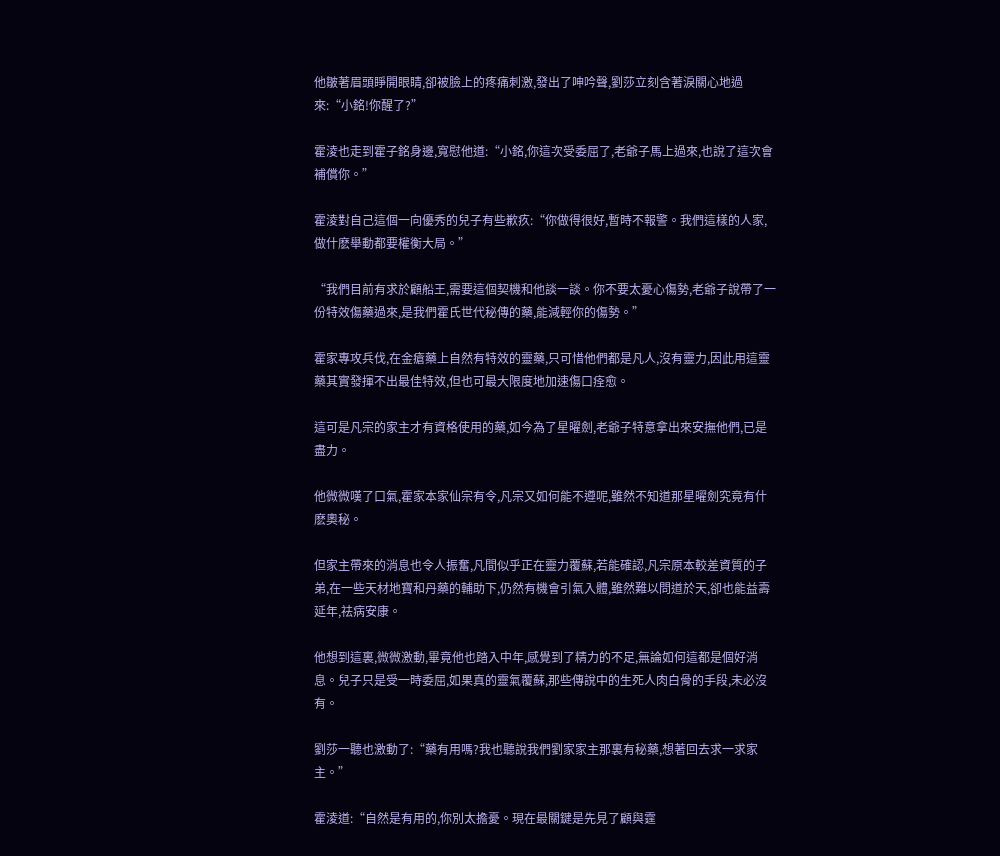他皺著眉頭睜開眼睛,卻被臉上的疼痛刺激,發出了呻吟聲,劉莎立刻含著淚關心地過來:“小銘!你醒了?”

霍淩也走到霍子銘身邊,寬慰他道:“小銘,你這次受委屈了,老爺子馬上過來,也說了這次會補償你。”

霍淩對自己這個一向優秀的兒子有些歉疚:“你做得很好,暫時不報警。我們這樣的人家,做什麽舉動都要權衡大局。”

“我們目前有求於顧船王,需要這個契機和他談一談。你不要太憂心傷勢,老爺子說帶了一份特效傷藥過來,是我們霍氏世代秘傳的藥,能減輕你的傷勢。”

霍家專攻兵伐,在金瘡藥上自然有特效的靈藥,只可惜他們都是凡人,沒有靈力,因此用這靈藥其實發揮不出最佳特效,但也可最大限度地加速傷口痊愈。

這可是凡宗的家主才有資格使用的藥,如今為了星曜劍,老爺子特意拿出來安撫他們,已是盡力。

他微微嘆了口氣,霍家本家仙宗有令,凡宗又如何能不遵呢,雖然不知道那星曜劍究竟有什麽奧秘。

但家主帶來的消息也令人振奮,凡間似乎正在靈力覆蘇,若能確認,凡宗原本較差資質的子弟,在一些天材地寶和丹藥的輔助下,仍然有機會引氣入體,雖然難以問道於天,卻也能益壽延年,祛病安康。

他想到這裏,微微激動,畢竟他也踏入中年,感覺到了精力的不足,無論如何這都是個好消息。兒子只是受一時委屈,如果真的靈氣覆蘇,那些傳說中的生死人肉白骨的手段,未必沒有。

劉莎一聽也激動了:“藥有用嗎?我也聽說我們劉家家主那裏有秘藥,想著回去求一求家主。”

霍淩道:“自然是有用的,你別太擔憂。現在最關鍵是先見了顧與霆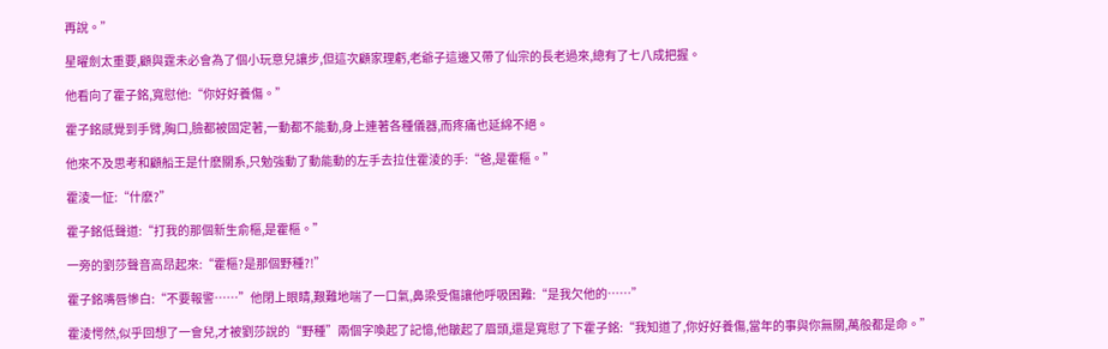再說。”

星曜劍太重要,顧與霆未必會為了個小玩意兒讓步,但這次顧家理虧,老爺子這邊又帶了仙宗的長老過來,總有了七八成把握。

他看向了霍子銘,寬慰他:“你好好養傷。”

霍子銘感覺到手臂,胸口,臉都被固定著,一動都不能動,身上連著各種儀器,而疼痛也延綿不絕。

他來不及思考和顧船王是什麽關系,只勉強動了動能動的左手去拉住霍淩的手:“爸,是霍樞。”

霍淩一怔:“什麽?”

霍子銘低聲道:“打我的那個新生俞樞,是霍樞。”

一旁的劉莎聲音高昂起來:“霍樞?是那個野種?!”

霍子銘嘴唇慘白:“不要報警……”他閉上眼睛,艱難地喘了一口氣,鼻梁受傷讓他呼吸困難:“是我欠他的……”

霍淩愕然,似乎回想了一會兒,才被劉莎說的“野種”兩個字喚起了記憶,他皺起了眉頭,還是寬慰了下霍子銘:“我知道了,你好好養傷,當年的事與你無關,萬般都是命。”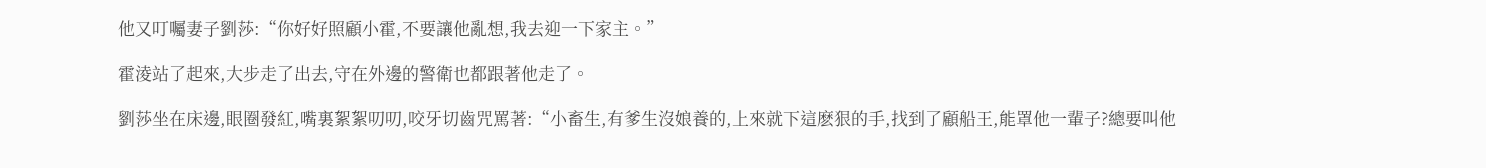他又叮囑妻子劉莎:“你好好照顧小霍,不要讓他亂想,我去迎一下家主。”

霍淩站了起來,大步走了出去,守在外邊的警衛也都跟著他走了。

劉莎坐在床邊,眼圈發紅,嘴裏絮絮叨叨,咬牙切齒咒罵著:“小畜生,有爹生沒娘養的,上來就下這麽狠的手,找到了顧船王,能罩他一輩子?總要叫他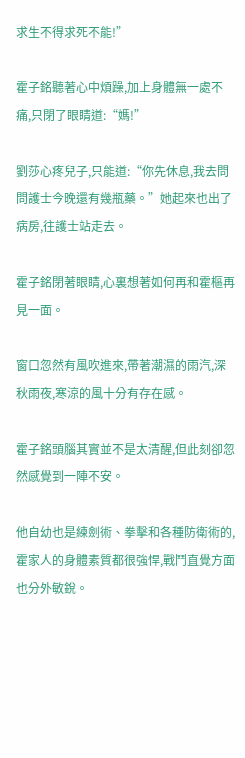求生不得求死不能!”

霍子銘聽著心中煩躁,加上身體無一處不痛,只閉了眼睛道:“媽!”

劉莎心疼兒子,只能道:“你先休息,我去問問護士今晚還有幾瓶藥。”她起來也出了病房,往護士站走去。

霍子銘閉著眼睛,心裏想著如何再和霍樞再見一面。

窗口忽然有風吹進來,帶著潮濕的雨汽,深秋雨夜,寒涼的風十分有存在感。

霍子銘頭腦其實並不是太清醒,但此刻卻忽然感覺到一陣不安。

他自幼也是練劍術、拳擊和各種防衛術的,霍家人的身體素質都很強悍,戰鬥直覺方面也分外敏銳。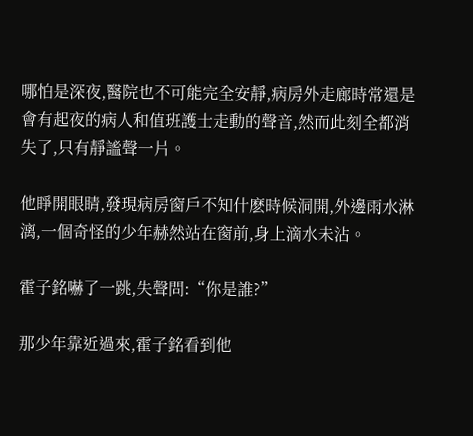哪怕是深夜,醫院也不可能完全安靜,病房外走廊時常還是會有起夜的病人和值班護士走動的聲音,然而此刻全都消失了,只有靜謐聲一片。

他睜開眼睛,發現病房窗戶不知什麽時候洞開,外邊雨水淋漓,一個奇怪的少年赫然站在窗前,身上滴水未沾。

霍子銘嚇了一跳,失聲問:“你是誰?”

那少年靠近過來,霍子銘看到他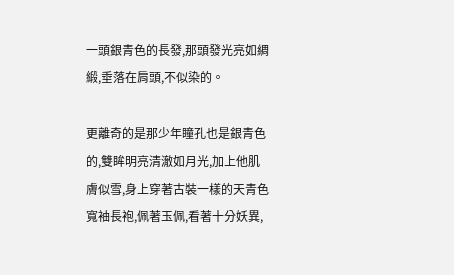一頭銀青色的長發,那頭發光亮如綢緞,垂落在肩頭,不似染的。

更離奇的是那少年瞳孔也是銀青色的,雙眸明亮清澈如月光,加上他肌膚似雪,身上穿著古裝一樣的天青色寬袖長袍,佩著玉佩,看著十分妖異,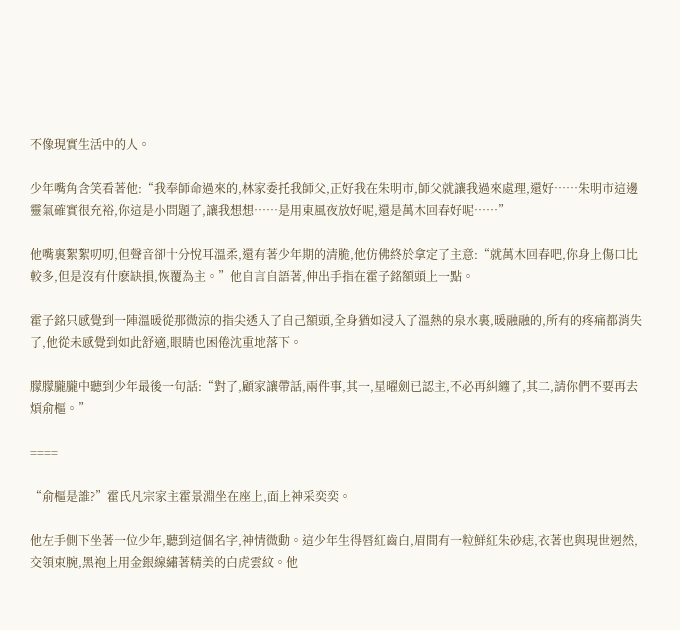不像現實生活中的人。

少年嘴角含笑看著他:“我奉師命過來的,林家委托我師父,正好我在朱明市,師父就讓我過來處理,還好……朱明市這邊靈氣確實很充裕,你這是小問題了,讓我想想……是用東風夜放好呢,還是萬木回春好呢……”

他嘴裏絮絮叨叨,但聲音卻十分悅耳溫柔,還有著少年期的清脆,他仿佛終於拿定了主意:“就萬木回春吧,你身上傷口比較多,但是沒有什麽缺損,恢覆為主。”他自言自語著,伸出手指在霍子銘額頭上一點。

霍子銘只感覺到一陣溫暖從那微涼的指尖透入了自己額頭,全身猶如浸入了溫熱的泉水裏,暖融融的,所有的疼痛都消失了,他從未感覺到如此舒適,眼睛也困倦沈重地落下。

朦朦朧朧中聽到少年最後一句話:“對了,顧家讓帶話,兩件事,其一,星曜劍已認主,不必再糾纏了,其二,請你們不要再去煩俞樞。”

====

“俞樞是誰?”霍氏凡宗家主霍景淵坐在座上,面上神采奕奕。

他左手側下坐著一位少年,聽到這個名字,神情微動。這少年生得唇紅齒白,眉間有一粒鮮紅朱砂痣,衣著也與現世迥然,交領束腕,黑袍上用金銀線繡著精美的白虎雲紋。他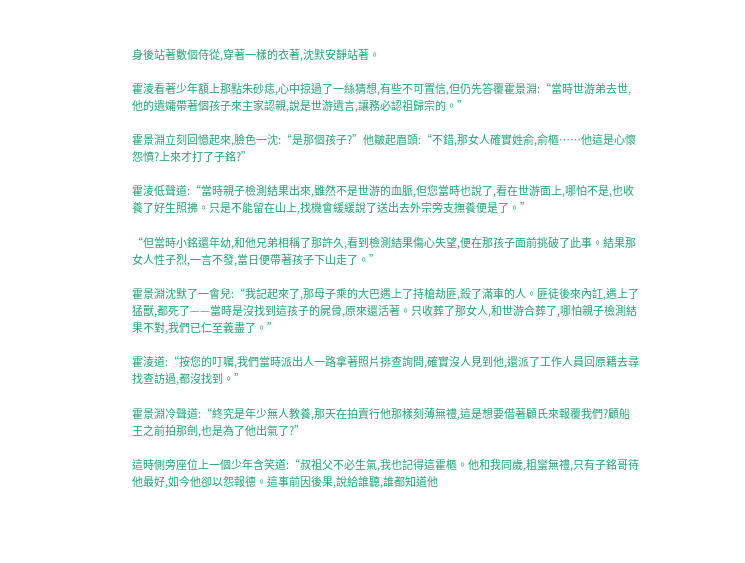身後站著數個侍從,穿著一樣的衣著,沈默安靜站著。

霍淩看著少年額上那點朱砂痣,心中掠過了一絲猜想,有些不可置信,但仍先答覆霍景淵:“當時世游弟去世,他的遺孀帶著個孩子來主家認親,說是世游遺言,讓務必認祖歸宗的。”

霍景淵立刻回憶起來,臉色一沈:“是那個孩子?”他皺起眉頭:“不錯,那女人確實姓俞,俞樞……他這是心懷怨憤?上來才打了子銘?”

霍淩低聲道:“當時親子檢測結果出來,雖然不是世游的血脈,但您當時也說了,看在世游面上,哪怕不是,也收養了好生照拂。只是不能留在山上,找機會緩緩說了送出去外宗旁支撫養便是了。”

“但當時小銘還年幼,和他兄弟相稱了那許久,看到檢測結果傷心失望,便在那孩子面前挑破了此事。結果那女人性子烈,一言不發,當日便帶著孩子下山走了。”

霍景淵沈默了一會兒:“我記起來了,那母子乘的大巴遇上了持槍劫匪,殺了滿車的人。匪徒後來內訌,遇上了猛獸,都死了——當時是沒找到這孩子的屍骨,原來還活著。只收葬了那女人,和世游合葬了,哪怕親子檢測結果不對,我們已仁至義盡了。”

霍淩道:“按您的叮囑,我們當時派出人一路拿著照片排查詢問,確實沒人見到他,還派了工作人員回原籍去尋找查訪過,都沒找到。”

霍景淵冷聲道:“終究是年少無人教養,那天在拍賣行他那樣刻薄無禮,這是想要借著顧氏來報覆我們?顧船王之前拍那劍,也是為了他出氣了?”

這時側旁座位上一個少年含笑道:“叔祖父不必生氣,我也記得這霍樞。他和我同歲,粗蠻無禮,只有子銘哥待他最好,如今他卻以怨報德。這事前因後果,說給誰聽,誰都知道他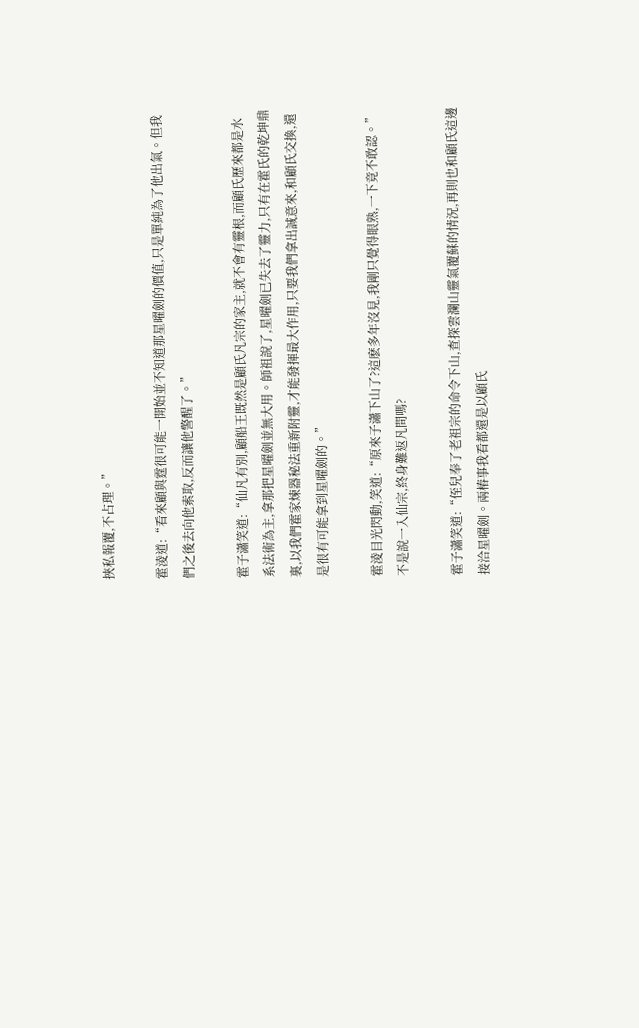挾私報覆,不占理。”

霍淩道:“看來顧與霆很可能一開始並不知道那星曜劍的價值,只是單純為了他出氣。但我們之後去向他索取,反而讓他警醒了。”

霍子瀟笑道:“仙凡有別,顧船王既然是顧氏凡宗的家主,就不會有靈根,而顧氏歷來都是水系法術為主,拿那把星曜劍並無大用。師祖說了,星曜劍已失去了靈力,只有在霍氏的乾坤鼎裏,以我們霍家煉器秘法重新附靈,才能發揮最大作用,只要我們拿出誠意來,和顧氏交換,還是很有可能拿到星曜劍的。”

霍淩目光閃動,笑道:“原來子瀟下山了?這麽多年沒見,我剛只覺得眼熟,一下竟不敢認。”不是說一入仙宗,終身難返凡間嗎?

霍子瀟笑道:“侄兒奉了老祖宗的命令下山,查探雲瀾山靈氣覆蘇的情況,再則也和顧氏這邊接洽星曜劍。兩樁事我看都還是以顧氏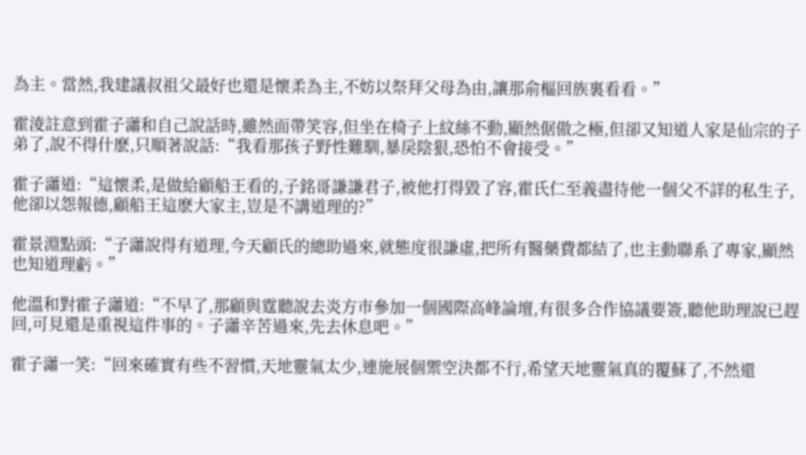為主。當然,我建議叔祖父最好也還是懷柔為主,不妨以祭拜父母為由,讓那俞樞回族裏看看。”

霍淩註意到霍子瀟和自己說話時,雖然面帶笑容,但坐在椅子上紋絲不動,顯然倨傲之極,但卻又知道人家是仙宗的子弟了,說不得什麽,只順著說話:“我看那孩子野性難馴,暴戾陰狠,恐怕不會接受。”

霍子瀟道:“這懷柔,是做給顧船王看的,子銘哥謙謙君子,被他打得毀了容,霍氏仁至義盡待他一個父不詳的私生子,他卻以怨報德,顧船王這麽大家主,豈是不講道理的?”

霍景淵點頭:“子瀟說得有道理,今天顧氏的總助過來,就態度很謙虛,把所有醫藥費都結了,也主動聯系了專家,顯然也知道理虧。”

他溫和對霍子瀟道:“不早了,那顧與霆聽說去炎方市參加一個國際高峰論壇,有很多合作協議要簽,聽他助理說已趕回,可見還是重視這件事的。子瀟辛苦過來,先去休息吧。”

霍子瀟一笑:“回來確實有些不習慣,天地靈氣太少,連施展個禦空決都不行,希望天地靈氣真的覆蘇了,不然還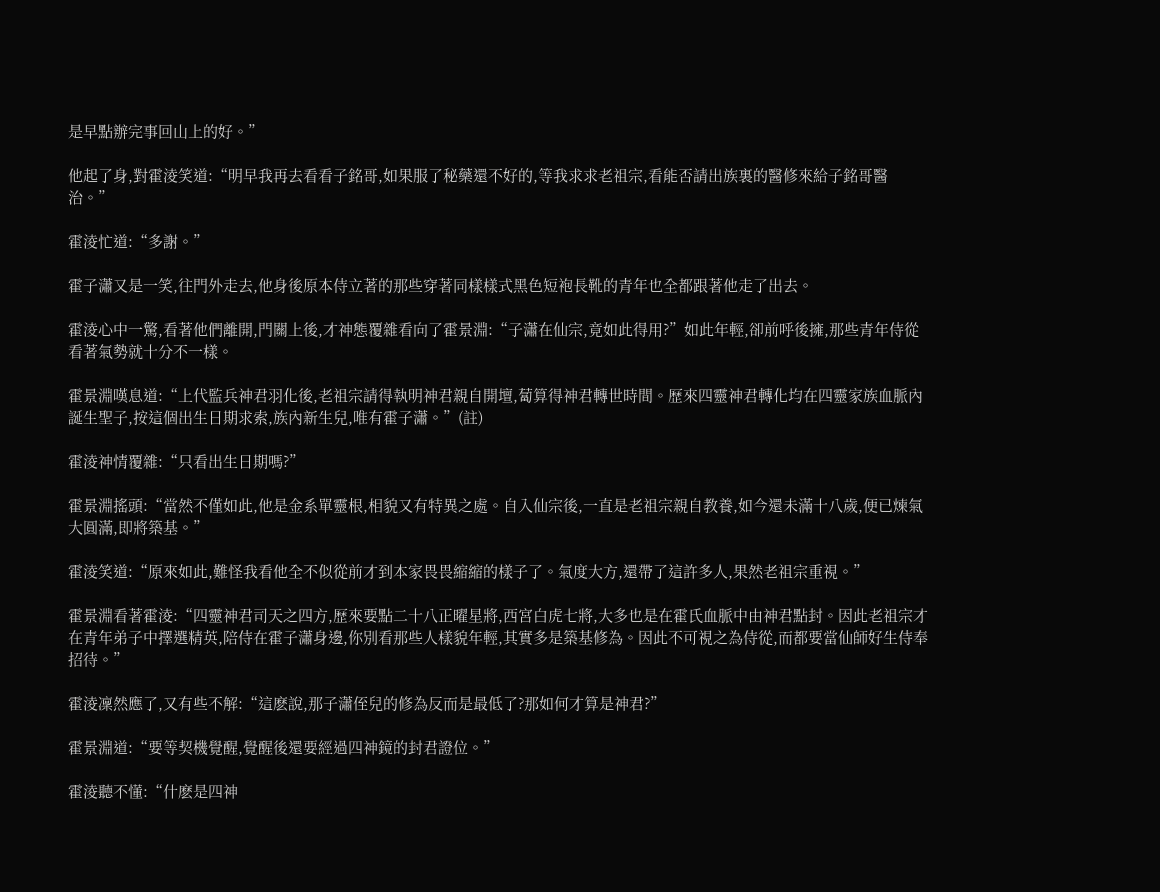是早點辦完事回山上的好。”

他起了身,對霍淩笑道:“明早我再去看看子銘哥,如果服了秘藥還不好的,等我求求老祖宗,看能否請出族裏的醫修來給子銘哥醫治。”

霍淩忙道:“多謝。”

霍子瀟又是一笑,往門外走去,他身後原本侍立著的那些穿著同樣樣式黑色短袍長靴的青年也全都跟著他走了出去。

霍淩心中一驚,看著他們離開,門關上後,才神態覆雜看向了霍景淵:“子瀟在仙宗,竟如此得用?”如此年輕,卻前呼後擁,那些青年侍從看著氣勢就十分不一樣。

霍景淵嘆息道:“上代監兵神君羽化後,老祖宗請得執明神君親自開壇,蔔算得神君轉世時間。歷來四靈神君轉化均在四靈家族血脈內誕生聖子,按這個出生日期求索,族內新生兒,唯有霍子瀟。”(註)

霍淩神情覆雜:“只看出生日期嗎?”

霍景淵搖頭:“當然不僅如此,他是金系單靈根,相貌又有特異之處。自入仙宗後,一直是老祖宗親自教養,如今還未滿十八歲,便已煉氣大圓滿,即將築基。”

霍淩笑道:“原來如此,難怪我看他全不似從前才到本家畏畏縮縮的樣子了。氣度大方,還帶了這許多人,果然老祖宗重視。”

霍景淵看著霍淩:“四靈神君司天之四方,歷來要點二十八正曜星將,西宮白虎七將,大多也是在霍氏血脈中由神君點封。因此老祖宗才在青年弟子中擇選精英,陪侍在霍子瀟身邊,你別看那些人樣貌年輕,其實多是築基修為。因此不可視之為侍從,而都要當仙師好生侍奉招待。”

霍淩凜然應了,又有些不解:“這麽說,那子瀟侄兒的修為反而是最低了?那如何才算是神君?”

霍景淵道:“要等契機覺醒,覺醒後還要經過四神鏡的封君證位。”

霍淩聽不懂:“什麽是四神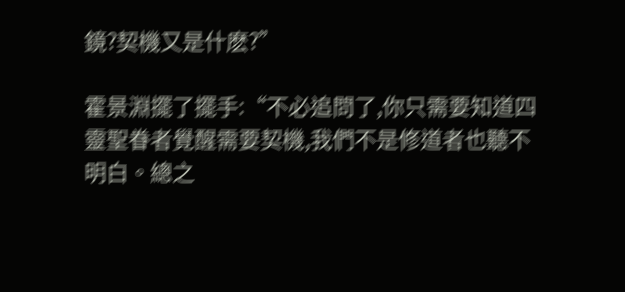鏡?契機又是什麽?”

霍景淵擺了擺手:“不必追問了,你只需要知道四靈聖眷者覺醒需要契機,我們不是修道者也聽不明白。總之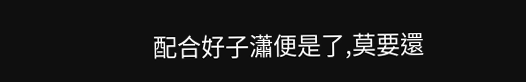配合好子瀟便是了,莫要還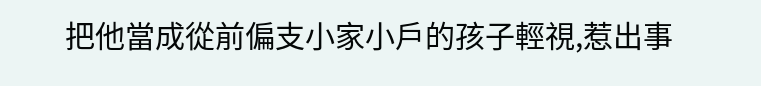把他當成從前偏支小家小戶的孩子輕視,惹出事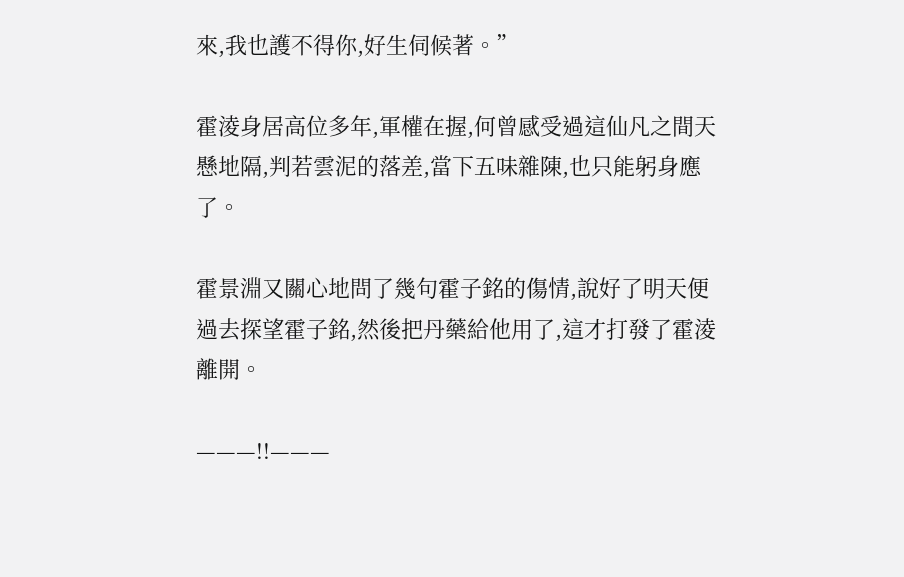來,我也護不得你,好生伺候著。”

霍淩身居高位多年,軍權在握,何曾感受過這仙凡之間天懸地隔,判若雲泥的落差,當下五味雜陳,也只能躬身應了。

霍景淵又關心地問了幾句霍子銘的傷情,說好了明天便過去探望霍子銘,然後把丹藥給他用了,這才打發了霍淩離開。

———!!———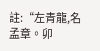註:“左青龍,名孟章。卯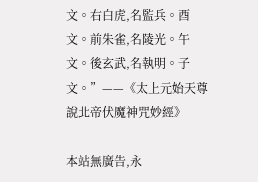文。右白虎,名監兵。酉文。前朱雀,名陵光。午文。後玄武,名執明。子文。”——《太上元始天尊說北帝伏魔神咒妙經》

本站無廣告,永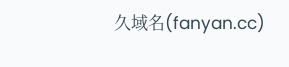久域名(fanyan.cc)